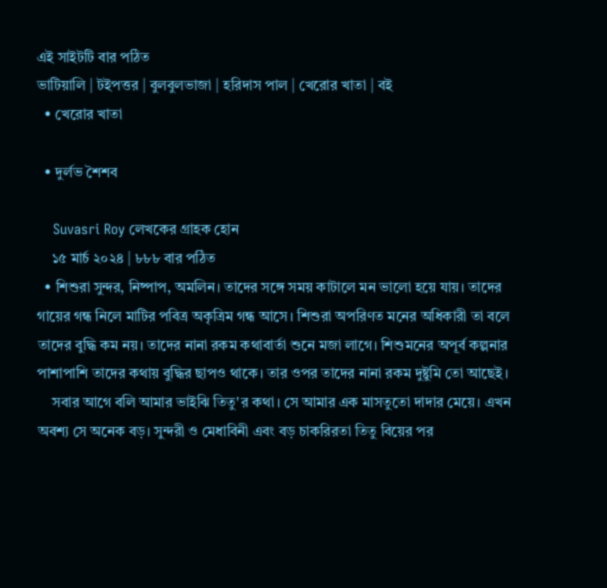এই সাইটটি বার পঠিত
ভাটিয়ালি | টইপত্তর | বুলবুলভাজা | হরিদাস পাল | খেরোর খাতা | বই
  • খেরোর খাতা

  • দুর্লভ শৈশব

    Suvasri Roy লেখকের গ্রাহক হোন
    ১৫ মার্চ ২০২৪ | ৮৮৮ বার পঠিত
  • শিশুরা সুন্দর, নিষ্পাপ, অমলিন। তাদের সঙ্গে সময় কাটালে মন ভালো হয়ে যায়। তাদের গায়ের গন্ধ নিলে মাটির পবিত্র অকৃত্রিম গন্ধ আসে। শিশুরা অপরিণত মনের অধিকারী তা বলে তাদের বুদ্ধি কম নয়। তাদের নানা রকম কথাবার্তা শুনে মজা লাগে। শিশুমনের অপূর্ব কল্পনার পাশাপাশি তাদের কথায় বুদ্ধির ছাপও থাকে। তার ওপর তাদের নানা রকম দুষ্টুমি তো আছেই।
    সবার আগে বলি আমার ভাইঝি তিতু'র কথা। সে আমার এক মাসতুতো দাদার মেয়ে। এখন অবশ্য সে অনেক বড়। সুন্দরী ও মেধাবিনী এবং বড় চাকরিরতা তিতু বিয়ের পর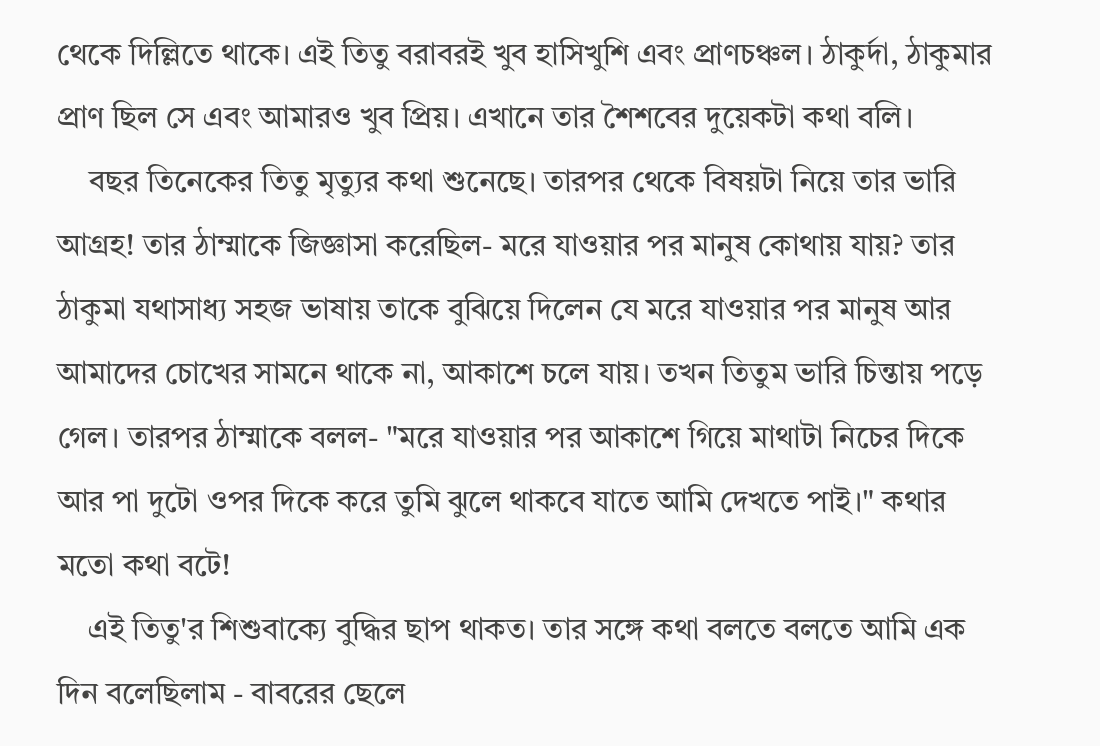থেকে দিল্লিতে থাকে। এই তিতু বরাবরই খুব হাসিখুশি এবং প্রাণচঞ্চল। ঠাকুর্দা, ঠাকুমার প্রাণ ছিল সে এবং আমারও খুব প্রিয়। এখানে তার শৈশবের দুয়েকটা কথা বলি।
    বছর তিনেকের তিতু মৃত্যুর কথা শুনেছে। তারপর থেকে বিষয়টা নিয়ে তার ভারি আগ্রহ! তার ঠাম্মাকে জিজ্ঞাসা করেছিল- মরে যাওয়ার পর মানুষ কোথায় যায়? তার ঠাকুমা যথাসাধ্য সহজ ভাষায় তাকে বুঝিয়ে দিলেন যে মরে যাওয়ার পর মানুষ আর আমাদের চোখের সামনে থাকে না, আকাশে চলে যায়। তখন তিতুম ভারি চিন্তায় পড়ে গেল। তারপর ঠাম্মাকে বলল- "মরে যাওয়ার পর আকাশে গিয়ে মাথাটা নিচের দিকে আর পা দুটো ওপর দিকে করে তুমি ঝুলে থাকবে যাতে আমি দেখতে পাই।" কথার মতো কথা বটে!
    এই তিতু'র শিশুবাক্যে বুদ্ধির ছাপ থাকত। তার সঙ্গে কথা বলতে বলতে আমি এক দিন বলেছিলাম - বাবরের ছেলে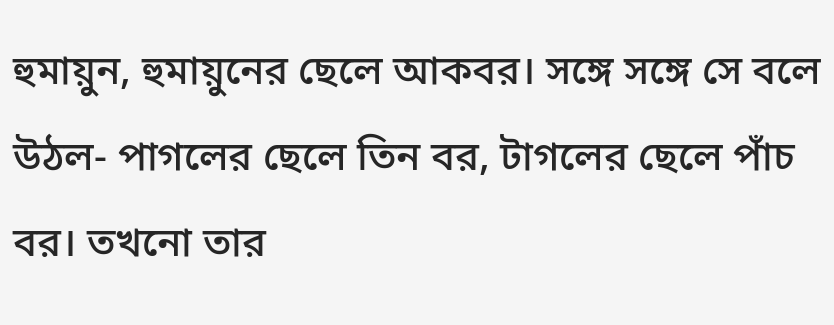হুমায়ুন, হুমায়ুনের ছেলে আকবর। সঙ্গে সঙ্গে সে বলে উঠল- পাগলের ছেলে তিন বর, টাগলের ছেলে পাঁচ বর। তখনো তার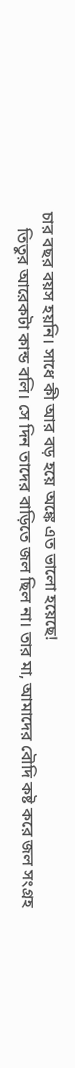চার বছর বয়স হয়নি। সাধে কী আর বড় হয়ে অঙ্কে এত ভালো হয়েছে!
    তিতুর আরেকটা কান্ড বলি। সে দিন তাদের বাড়িতে জল ছিল না। তার মা, আমাদের বৌদি কষ্ট করে জল সংগ্রহ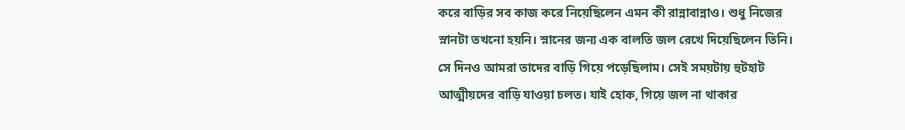করে বাড়ির সব কাজ করে নিয়েছিলেন এমন কী রান্নাবান্নাও। শুধু নিজের স্নানটা তখনো হয়নি। স্নানের জন্য এক বালতি জল রেখে দিয়েছিলেন তিনি। সে দিনও আমরা তাদের বাড়ি গিয়ে পড়েছিলাম। সেই সময়টায় হুটহাট আত্মীয়দের বাড়ি যাওয়া চলত। যাই হোক, গিয়ে জল না থাকার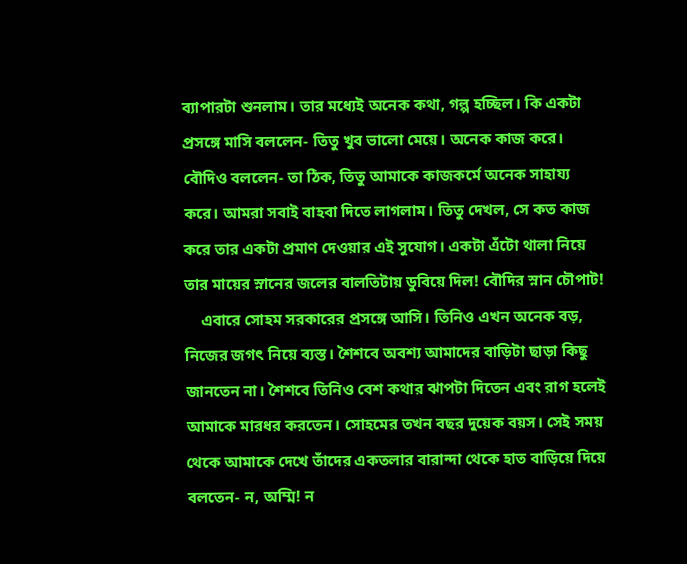ব্যাপারটা শুনলাম। তার মধ্যেই অনেক কথা, গল্প হচ্ছিল। কি একটা প্রসঙ্গে মাসি বললেন- তিতু খুব ভালো মেয়ে। অনেক কাজ করে। বৌদিও বললেন- তা ঠিক, তিতু আমাকে কাজকর্মে অনেক সাহায্য করে। আমরা সবাই বাহবা দিতে লাগলাম। তিতু দেখল, সে কত কাজ করে তার একটা প্রমাণ দেওয়ার এই সুযোগ। একটা এঁটো থালা নিয়ে তার মায়ের স্নানের জলের বালতিটায় ডুবিয়ে দিল! বৌদির স্নান চৌপাট!
    এবারে সোহম সরকারের প্রসঙ্গে আসি। তিনিও এখন অনেক বড়, নিজের জগৎ নিয়ে ব্যস্ত। শৈশবে অবশ্য আমাদের বাড়িটা ছাড়া কিছু জানতেন না। শৈশবে তিনিও বেশ কথার ঝাপটা দিতেন এবং রাগ হলেই আমাকে মারধর করতেন। সোহমের তখন বছর দুয়েক বয়স। সেই সময় থেকে আমাকে দেখে তাঁদের একতলার বারান্দা থেকে হাত বাড়িয়ে দিয়ে বলতেন- ন, অম্মি! ন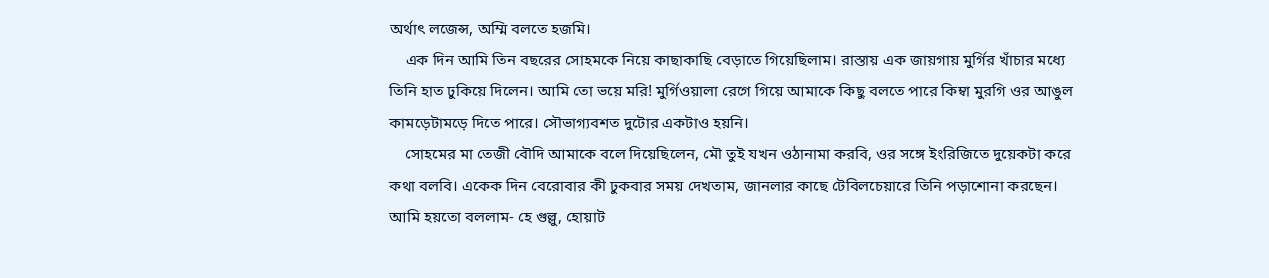অর্থাৎ লজেন্স, অম্মি বলতে হজমি।
    এক দিন আমি তিন বছরের সোহমকে নিয়ে কাছাকাছি বেড়াতে গিয়েছিলাম। রাস্তায় এক জায়গায় মুর্গির খাঁচার মধ্যে তিনি হাত ঢুকিয়ে দিলেন। আমি তো ভয়ে মরি! মুর্গিওয়ালা রেগে গিয়ে আমাকে কিছু বলতে পারে কিম্বা মুরগি ওর আঙুল কামড়েটামড়ে দিতে পারে। সৌভাগ্যবশত দুটোর একটাও হয়নি।
    সোহমের মা তেজী বৌদি আমাকে বলে দিয়েছিলেন, মৌ তুই যখন ওঠানামা করবি, ওর সঙ্গে ইংরিজিতে দুয়েকটা করে কথা বলবি। একেক দিন বেরোবার কী ঢুকবার সময় দেখতাম, জানলার কাছে টেবিলচেয়ারে তিনি পড়াশোনা করছেন। আমি হয়তো বললাম- হে গুল্লু, হোয়াট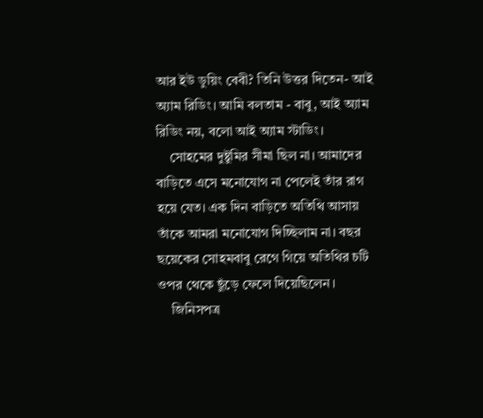আর ইউ ডুয়িং বেবী? তিনি উত্তর দিতেন- আই অ্যাম রিডিং। আমি বলতাম - বাবু, আই অ্যাম রিডিং নয়, বলো আই অ্যাম স্টাডিং।
    সোহমের দুষ্টুমির সীমা ছিল না। আমাদের বাড়িতে এসে মনোযোগ না পেলেই তাঁর রাগ হয়ে যেত। এক দিন বাড়িতে অতিথি আসায় তাঁকে আমরা মনোযোগ দিচ্ছিলাম না। বছর ছয়েকের সোহমবাবু রেগে গিয়ে অতিথির চটি ওপর থেকে ছুঁড়ে ফেলে দিয়েছিলেন।
    জিনিসপত্র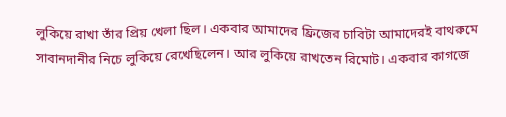লুকিয়ে রাখা তাঁর প্রিয় খেলা ছিল। একবার আমাদের ফ্রিজের চাবিটা আমাদেরই বাথরুমে সাবানদানীর নিচে লুকিয়ে রেখেছিলেন। আর লুকিয়ে রাখতেন রিমোট। একবার কাগজে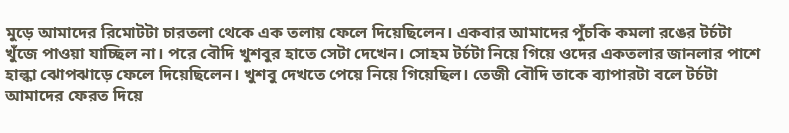মুড়ে আমাদের রিমোটটা চারতলা থেকে এক তলায় ফেলে দিয়েছিলেন। একবার আমাদের পুঁচকি কমলা রঙের টর্চটা খুঁজে পাওয়া যাচ্ছিল না। পরে বৌদি খুশবুর হাতে সেটা দেখেন। সোহম টর্চটা নিয়ে গিয়ে ওদের একতলার জানলার পাশে হাল্কা ঝোপঝাড়ে ফেলে দিয়েছিলেন। খুশবু দেখতে পেয়ে নিয়ে গিয়েছিল। তেজী বৌদি তাকে ব্যাপারটা বলে টর্চটা আমাদের ফেরত দিয়ে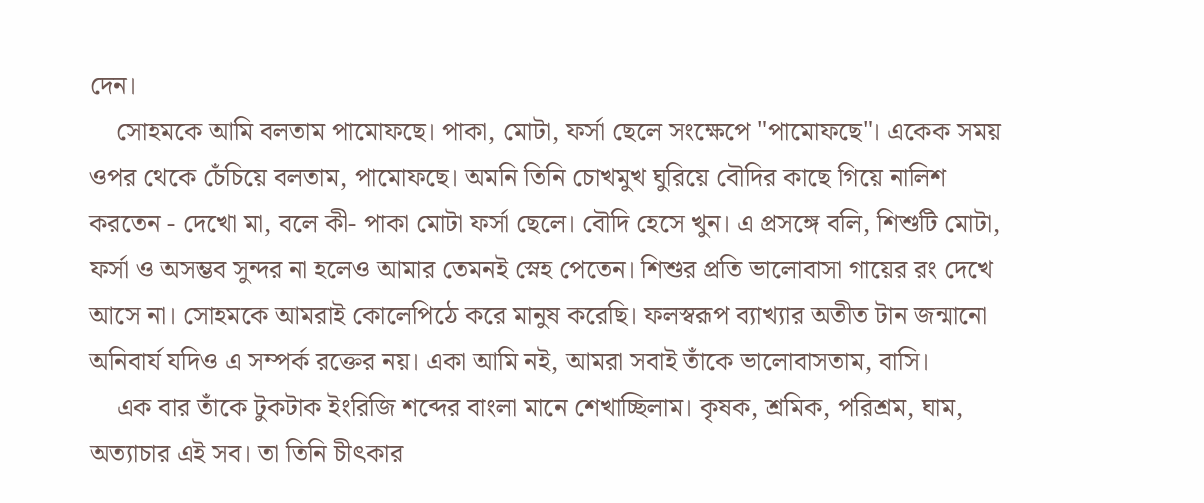দেন।
    সোহমকে আমি বলতাম পামোফছে। পাকা, মোটা, ফর্সা ছেলে সংক্ষেপে "পামোফছে"। একেক সময় ওপর থেকে চেঁচিয়ে বলতাম, পামোফছে। অমনি তিনি চোখমুখ ঘুরিয়ে বৌদির কাছে গিয়ে নালিশ করতেন - দেখো মা, বলে কী- পাকা মোটা ফর্সা ছেলে। বৌদি হেসে খুন। এ প্রসঙ্গে বলি, শিশুটি মোটা, ফর্সা ও অসম্ভব সুন্দর না হলেও আমার তেমনই স্নেহ পেতেন। শিশুর প্রতি ভালোবাসা গায়ের রং দেখে আসে না। সোহমকে আমরাই কোলেপিঠে করে মানুষ করেছি। ফলস্বরূপ ব্যাখ্যার অতীত টান জন্মানো অনিবার্য যদিও এ সম্পর্ক রক্তের নয়। একা আমি নই, আমরা সবাই তাঁকে ভালোবাসতাম, বাসি।
    এক বার তাঁকে টুকটাক ইংরিজি শব্দের বাংলা মানে শেখাচ্ছিলাম। কৃষক, শ্রমিক, পরিশ্রম, ঘাম, অত্যাচার এই সব। তা তিনি চীৎকার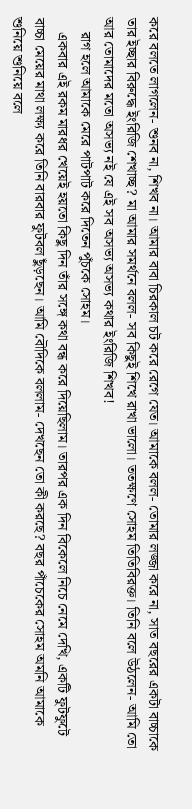করে বলতে লাগলেন- শুনব না, শিখব না। আমার বাবা চিরকাল চট করে রেগে যেত। আমাকে বলল- তোমার লজ্জা করে না, সাত বছরের একটা বাচ্চাকে তার ইচ্ছার বিরুদ্ধে ইংরিজি শেখাচ্ছ? মা আমার সমর্থনে বলল- সব কিছুই শিখে রাখা ভালো। ততক্ষণে সোহম তিতিবিরক্ত। তিনি বলে উঠলেন- আমি তো আর তোমাদের মতো অসভ্য নই যে এই সব অসভ্য অসভ্য কথার ইংরিজি শিখব!
    রাগ হলে আমাকে মেরে পাটপাট করে দিতেন পুঁচকে সোহম।
    একবার এই রকম মারধর খেয়েই হয়তো কিছু দিন তাঁর সঙ্গে কথা বন্ধ করে দিয়েছিলাম। তারপর এক দিন বিকেলে নিচে নেমে দেখি, একটি ফুটফুটে বাচ্চা মেয়ের মাথা লক্ষ্য করে তিনি বারবার ফুটবল ছুঁড়ছেন। আমি বৌদিকে বললাম- দেখছেন তো কী করছে? বছর পাঁচেকের সোহম অমনি আমাকে শুনিয়ে শুনিয়ে বলে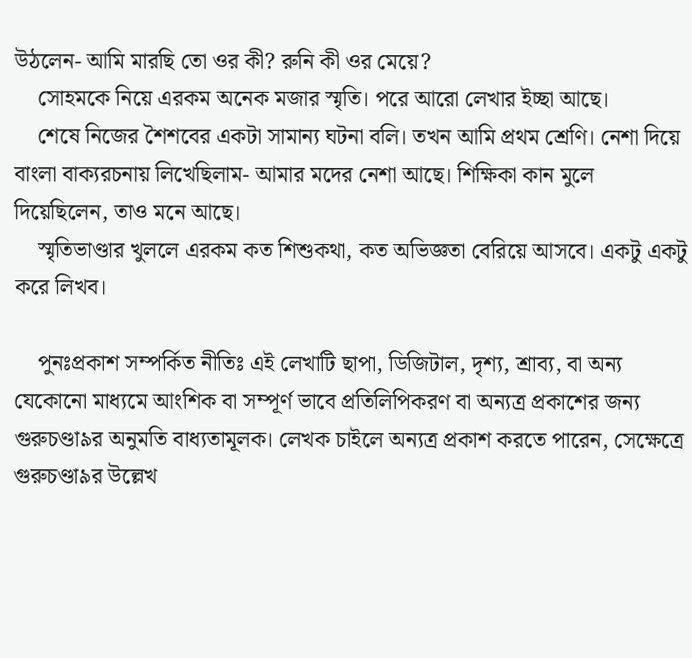উঠলেন- আমি মারছি তো ওর কী? রুনি কী ওর মেয়ে?
    সোহমকে নিয়ে এরকম অনেক মজার স্মৃতি। পরে আরো লেখার ইচ্ছা আছে।
    শেষে নিজের শৈশবের একটা সামান্য ঘটনা বলি। তখন আমি প্রথম শ্রেণি। নেশা দিয়ে বাংলা বাক্যরচনায় লিখেছিলাম- আমার মদের নেশা আছে। শিক্ষিকা কান মুলে দিয়েছিলেন, তাও মনে আছে।
    স্মৃতিভাণ্ডার খুললে এরকম কত শিশুকথা, কত অভিজ্ঞতা বেরিয়ে আসবে। একটু একটু করে লিখব।

    পুনঃপ্রকাশ সম্পর্কিত নীতিঃ এই লেখাটি ছাপা, ডিজিটাল, দৃশ্য, শ্রাব্য, বা অন্য যেকোনো মাধ্যমে আংশিক বা সম্পূর্ণ ভাবে প্রতিলিপিকরণ বা অন্যত্র প্রকাশের জন্য গুরুচণ্ডা৯র অনুমতি বাধ্যতামূলক। লেখক চাইলে অন্যত্র প্রকাশ করতে পারেন, সেক্ষেত্রে গুরুচণ্ডা৯র উল্লেখ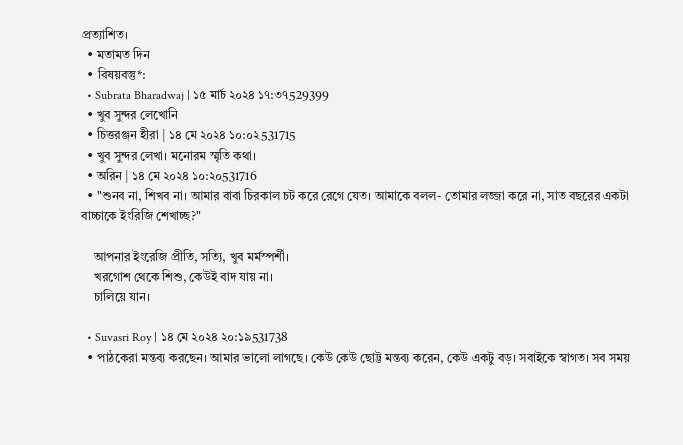প্রত্যাশিত।
  • মতামত দিন
  • বিষয়বস্তু*:
  • Subrata Bharadwaj | ১৫ মার্চ ২০২৪ ১৭:৩৭529399
  • খুব সুন্দর লেখোনি
  • চিত্তরঞ্জন হীরা | ১৪ মে ২০২৪ ১০:০২531715
  • খুব সুন্দর লেখা। মনোরম স্মৃতি কথা।
  • অরিন | ১৪ মে ২০২৪ ১০:২০531716
  • "শুনব না, শিখব না। আমার বাবা চিরকাল চট করে রেগে যেত। আমাকে বলল- তোমার লজ্জা করে না, সাত বছরের একটা বাচ্চাকে ইংরিজি শেখাচ্ছ?"

    আপনার ইংরেজি প্রীতি, সত্যি, খুব মর্মস্পর্শী।
    খরগোশ থেকে শিশু, কেউই বাদ যায় না।
    চালিয়ে যান।

  • Suvasri Roy | ১৪ মে ২০২৪ ২০:১৯531738
  • পাঠকেরা মন্তব্য করছেন। আমার ভালো লাগছে। কেউ কেউ ছোট্ট মন্তব্য করেন, কেউ একটু বড়। সবাইকে স্বাগত। সব সময়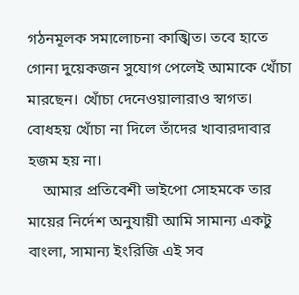গঠনমূলক সমালোচনা কাঙ্খিত। তবে হাতে গোনা দুয়েকজন সুযোগ পেলেই আমাকে খোঁচা মারছেন। খোঁচা দেনেওয়ালারাও স্বাগত। বোধহয় খোঁচা না দিলে তাঁদের খাবারদাবার হজম হয় না।
    আমার প্রতিবেশী ভাইপো সোহমকে তার মায়ের নির্দেশ অনুযায়ী আমি সামান্য একটু বাংলা, সামান্য ইংরিজি এই সব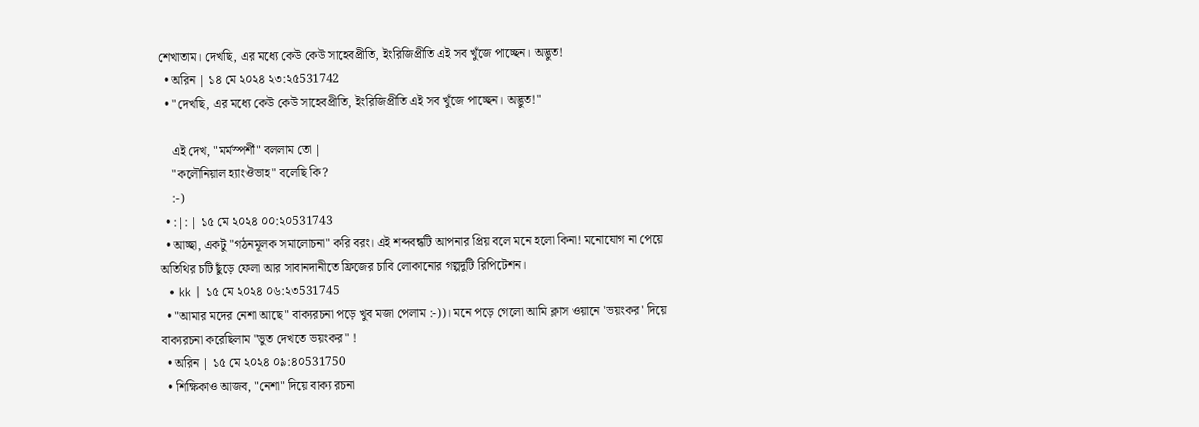শেখাতাম। দেখছি, এর মধ্যে কেউ কেউ সাহেবপ্রীতি, ইংরিজিপ্রীতি এই সব খুঁজে পাচ্ছেন। অদ্ভুত!
  • অরিন | ১৪ মে ২০২৪ ২৩:২৫531742
  • "দেখছি, এর মধ্যে কেউ কেউ সাহেবপ্রীতি, ইংরিজিপ্রীতি এই সব খুঁজে পাচ্ছেন। অদ্ভুত!"

    এই দেখ, "মর্মস্পর্শী" বললাম তো |
    "কলৌনিয়াল হ্যাংঔভাহ" বলেছি কি?
    :-)
  • :|: | ১৫ মে ২০২৪ ০০:২০531743
  • আচ্ছা, একটু "গঠনমূলক সমালোচনা" করি বরং। এই শব্দবন্ধটি আপনার প্রিয় বলে মনে হলো কিনা! মনোযোগ না পেয়ে অতিথির চটি ছুঁড়ে ফেলা আর সাবানদানীতে ফ্রিজের চাবি লোকানোর গল্পদুটি রিপিটেশন।
  • kk | ১৫ মে ২০২৪ ০৬:২৩531745
  • "আমার মদের নেশা আছে" বাক্যরচনা পড়ে খুব মজা পেলাম :-))। মনে পড়ে গেলো আমি ক্লাস ওয়ানে 'ভয়ংকর' দিয়ে বাক্যরচনা করেছিলাম "ভুত দেখতে ভয়ংকর" !
  • অরিন | ১৫ মে ২০২৪ ০৯:৪০531750
  • শিক্ষিকাও আজব, "নেশা" দিয়ে বাক্য রচনা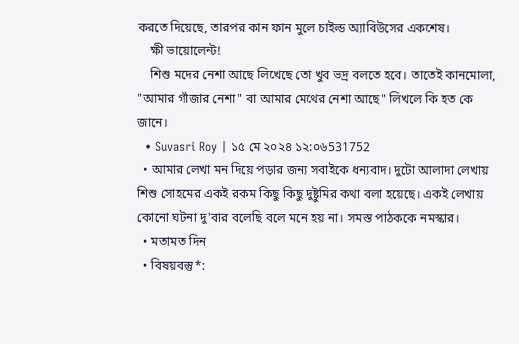করতে দিয়েছে, তারপর কান ফান মুলে চাইল্ড অ্যাবিউসের একশেষ।
    ক্ষী ভায়োলেন্ট!
    শিশু মদের নেশা আছে লিখেছে তো খুব ভদ্র বলতে হবে। তাতেই কানমোলা, "আমার গাঁজার নেশা" বা আমার মেথের নেশা আছে" লিখলে কি হত কে জানে।
  • Suvasri Roy | ১৫ মে ২০২৪ ১২:০৬531752
  • আমার লেখা মন দিয়ে পড়ার জন্য সবাইকে ধন্যবাদ। দুটো আলাদা লেখায় শিশু সোহমের একই রকম কিছু কিছু দুষ্টুমির কথা বলা হয়েছে। একই লেখায় কোনো ঘটনা দু'বার বলেছি বলে মনে হয় না। সমস্ত পাঠককে নমস্কার।
  • মতামত দিন
  • বিষয়বস্তু*: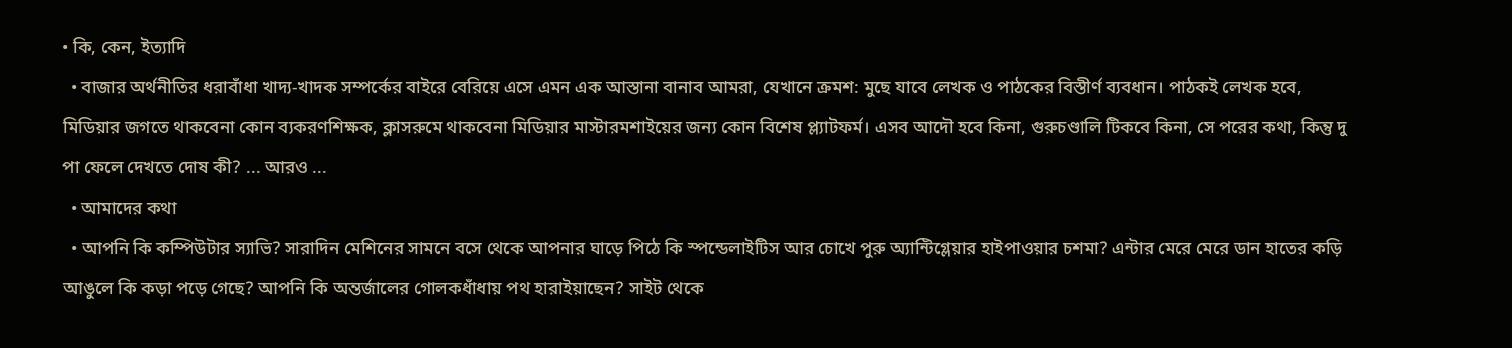• কি, কেন, ইত্যাদি
  • বাজার অর্থনীতির ধরাবাঁধা খাদ্য-খাদক সম্পর্কের বাইরে বেরিয়ে এসে এমন এক আস্তানা বানাব আমরা, যেখানে ক্রমশ: মুছে যাবে লেখক ও পাঠকের বিস্তীর্ণ ব্যবধান। পাঠকই লেখক হবে, মিডিয়ার জগতে থাকবেনা কোন ব্যকরণশিক্ষক, ক্লাসরুমে থাকবেনা মিডিয়ার মাস্টারমশাইয়ের জন্য কোন বিশেষ প্ল্যাটফর্ম। এসব আদৌ হবে কিনা, গুরুচণ্ডালি টিকবে কিনা, সে পরের কথা, কিন্তু দু পা ফেলে দেখতে দোষ কী? ... আরও ...
  • আমাদের কথা
  • আপনি কি কম্পিউটার স্যাভি? সারাদিন মেশিনের সামনে বসে থেকে আপনার ঘাড়ে পিঠে কি স্পন্ডেলাইটিস আর চোখে পুরু অ্যান্টিগ্লেয়ার হাইপাওয়ার চশমা? এন্টার মেরে মেরে ডান হাতের কড়ি আঙুলে কি কড়া পড়ে গেছে? আপনি কি অন্তর্জালের গোলকধাঁধায় পথ হারাইয়াছেন? সাইট থেকে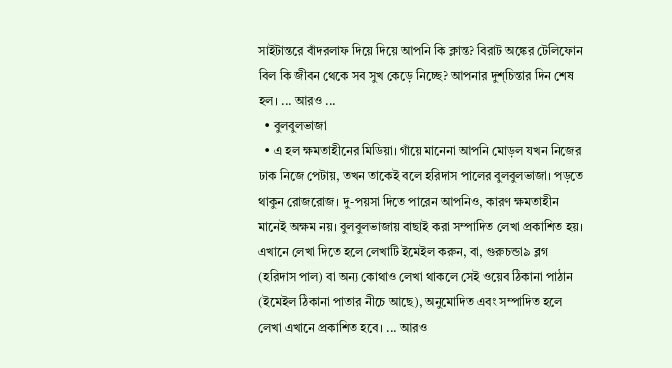সাইটান্তরে বাঁদরলাফ দিয়ে দিয়ে আপনি কি ক্লান্ত? বিরাট অঙ্কের টেলিফোন বিল কি জীবন থেকে সব সুখ কেড়ে নিচ্ছে? আপনার দুশ্‌চিন্তার দিন শেষ হল। ... আরও ...
  • বুলবুলভাজা
  • এ হল ক্ষমতাহীনের মিডিয়া। গাঁয়ে মানেনা আপনি মোড়ল যখন নিজের ঢাক নিজে পেটায়, তখন তাকেই বলে হরিদাস পালের বুলবুলভাজা। পড়তে থাকুন রোজরোজ। দু-পয়সা দিতে পারেন আপনিও, কারণ ক্ষমতাহীন মানেই অক্ষম নয়। বুলবুলভাজায় বাছাই করা সম্পাদিত লেখা প্রকাশিত হয়। এখানে লেখা দিতে হলে লেখাটি ইমেইল করুন, বা, গুরুচন্ডা৯ ব্লগ (হরিদাস পাল) বা অন্য কোথাও লেখা থাকলে সেই ওয়েব ঠিকানা পাঠান (ইমেইল ঠিকানা পাতার নীচে আছে), অনুমোদিত এবং সম্পাদিত হলে লেখা এখানে প্রকাশিত হবে। ... আরও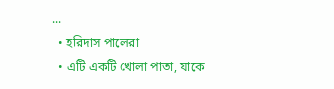...
  • হরিদাস পালেরা
  • এটি একটি খোলা পাতা, যাকে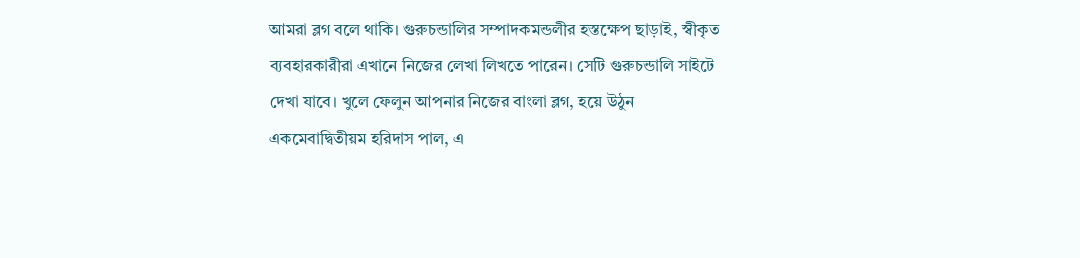আমরা ব্লগ বলে থাকি। গুরুচন্ডালির সম্পাদকমন্ডলীর হস্তক্ষেপ ছাড়াই, স্বীকৃত ব্যবহারকারীরা এখানে নিজের লেখা লিখতে পারেন। সেটি গুরুচন্ডালি সাইটে দেখা যাবে। খুলে ফেলুন আপনার নিজের বাংলা ব্লগ, হয়ে উঠুন একমেবাদ্বিতীয়ম হরিদাস পাল, এ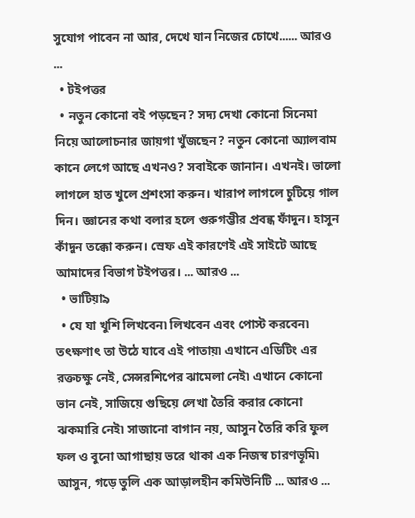সুযোগ পাবেন না আর, দেখে যান নিজের চোখে...... আরও ...
  • টইপত্তর
  • নতুন কোনো বই পড়ছেন? সদ্য দেখা কোনো সিনেমা নিয়ে আলোচনার জায়গা খুঁজছেন? নতুন কোনো অ্যালবাম কানে লেগে আছে এখনও? সবাইকে জানান। এখনই। ভালো লাগলে হাত খুলে প্রশংসা করুন। খারাপ লাগলে চুটিয়ে গাল দিন। জ্ঞানের কথা বলার হলে গুরুগম্ভীর প্রবন্ধ ফাঁদুন। হাসুন কাঁদুন তক্কো করুন। স্রেফ এই কারণেই এই সাইটে আছে আমাদের বিভাগ টইপত্তর। ... আরও ...
  • ভাটিয়া৯
  • যে যা খুশি লিখবেন৷ লিখবেন এবং পোস্ট করবেন৷ তৎক্ষণাৎ তা উঠে যাবে এই পাতায়৷ এখানে এডিটিং এর রক্তচক্ষু নেই, সেন্সরশিপের ঝামেলা নেই৷ এখানে কোনো ভান নেই, সাজিয়ে গুছিয়ে লেখা তৈরি করার কোনো ঝকমারি নেই৷ সাজানো বাগান নয়, আসুন তৈরি করি ফুল ফল ও বুনো আগাছায় ভরে থাকা এক নিজস্ব চারণভূমি৷ আসুন, গড়ে তুলি এক আড়ালহীন কমিউনিটি ... আরও ...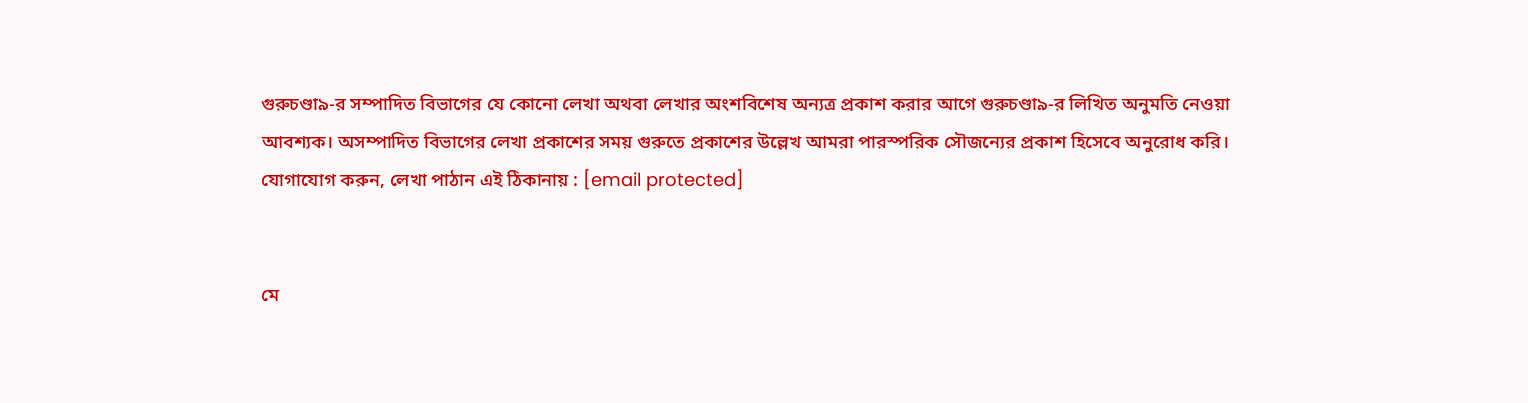গুরুচণ্ডা৯-র সম্পাদিত বিভাগের যে কোনো লেখা অথবা লেখার অংশবিশেষ অন্যত্র প্রকাশ করার আগে গুরুচণ্ডা৯-র লিখিত অনুমতি নেওয়া আবশ্যক। অসম্পাদিত বিভাগের লেখা প্রকাশের সময় গুরুতে প্রকাশের উল্লেখ আমরা পারস্পরিক সৌজন্যের প্রকাশ হিসেবে অনুরোধ করি। যোগাযোগ করুন, লেখা পাঠান এই ঠিকানায় : [email protected]


মে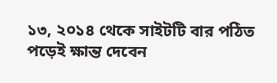১৩, ২০১৪ থেকে সাইটটি বার পঠিত
পড়েই ক্ষান্ত দেবেন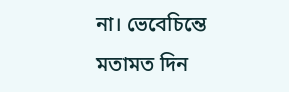না। ভেবেচিন্তে মতামত দিন